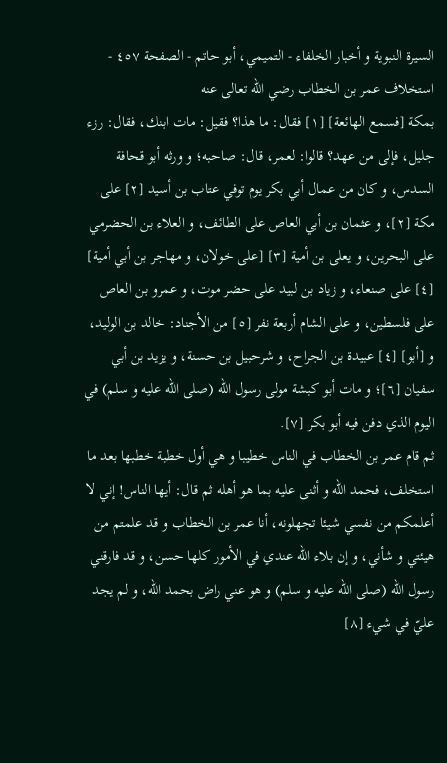السيرة النبوية و أخبار الخلفاء - التميمي، أبو حاتم - الصفحة ٤٥٧ - استخلاف عمر بن الخطاب رضي اللّه تعالى عنه
بمكة [فسمع الهائعة] [١] فقال: ما هذا؟ فقيل: مات ابنك، فقال: رزء جليل، فإلى من عهد؟ قالوا: لعمر، قال: صاحبه؛ و ورثه أبو قحافة السدس، و كان من عمال أبي بكر يوم توفي عتاب بن أسيد [٢] على مكة [٢]، و عثمان بن أبي العاص على الطائف، و العلاء بن الحضرمي على البحرين، و يعلى بن أمية [٣] [على خولان، و مهاجر بن أبي أمية] [٤] على صنعاء، و زياد بن لبيد على حضر موت، و عمرو بن العاص على فلسطين، و على الشام أربعة نفر [٥] من الأجناد: خالد بن الوليد، و [أبو] [٤] عبيدة بن الجراح، و شرحبيل بن حسنة، و يزيد بن أبي سفيان [٦]؛ و مات أبو كبشة مولى رسول اللّه (صلى اللّه عليه و سلم) في اليوم الذي دفن فيه أبو بكر [٧].
ثم قام عمر بن الخطاب في الناس خطيبا و هي أول خطبة خطبها بعد ما استخلف، فحمد اللّه و أثنى عليه بما هو أهله ثم قال: أيها الناس! إني لا أعلمكم من نفسي شيئا تجهلونه، أنا عمر بن الخطاب و قد علمتم من هيئتي و شأني، و إن بلاء اللّه عندي في الأمور كلها حسن، و قد فارقني رسول اللّه (صلى اللّه عليه و سلم) و هو عني راض بحمد اللّه، و لم يجد عليّ في شيء [٨]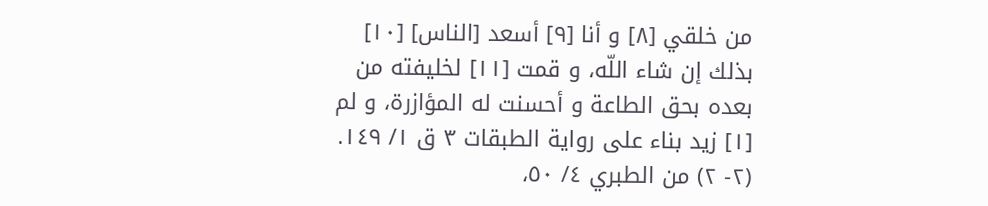من خلقي [٨] و أنا [٩] أسعد [الناس] [١٠] بذلك إن شاء اللّه، و قمت [١١] لخليفته من بعده بحق الطاعة و أحسنت له المؤازرة، و لم
[١] زيد بناء على رواية الطبقات ٣ ق ١/ ١٤٩.
(٢- ٢) من الطبري ٤/ ٥٠،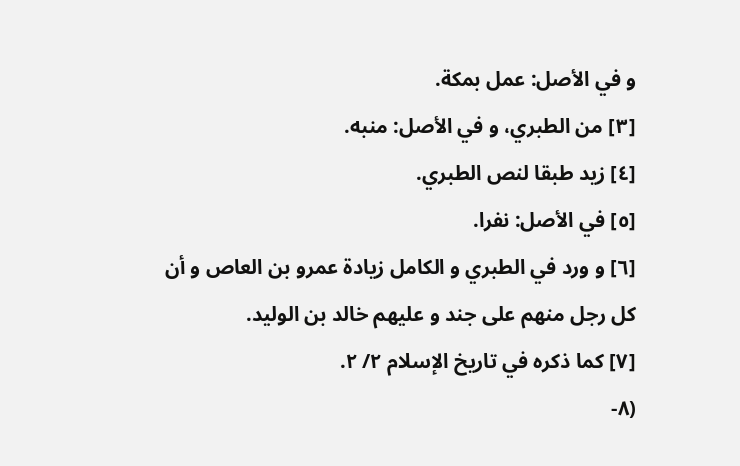و في الأصل: عمل بمكة.
[٣] من الطبري، و في الأصل: منبه.
[٤] زيد طبقا لنص الطبري.
[٥] في الأصل: نفرا.
[٦] و ورد في الطبري و الكامل زيادة عمرو بن العاص و أن كل رجل منهم على جند و عليهم خالد بن الوليد.
[٧] كما ذكره في تاريخ الإسلام ٢/ ٢.
(٨-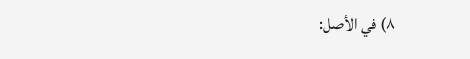٨) في الأصل: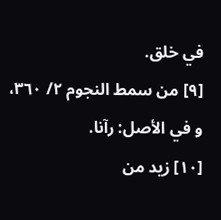في خلق.
[٩] من سمط النجوم ٢/ ٣٦٠، و في الأصل: رآنا.
[١٠] زيد من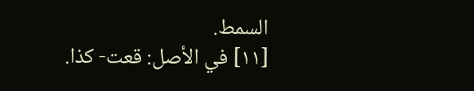السمط.
[١١] في الأصل: قعت- كذا.